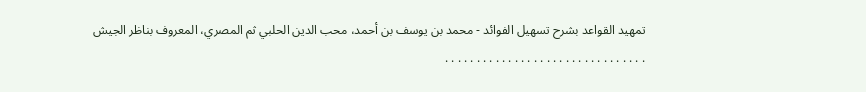تمهيد القواعد بشرح تسهيل الفوائد - محمد بن يوسف بن أحمد، محب الدين الحلبي ثم المصري، المعروف بناظر الجيش
. . . . . . . . . . . . . . . . . . . . . . . . . . . . . . . .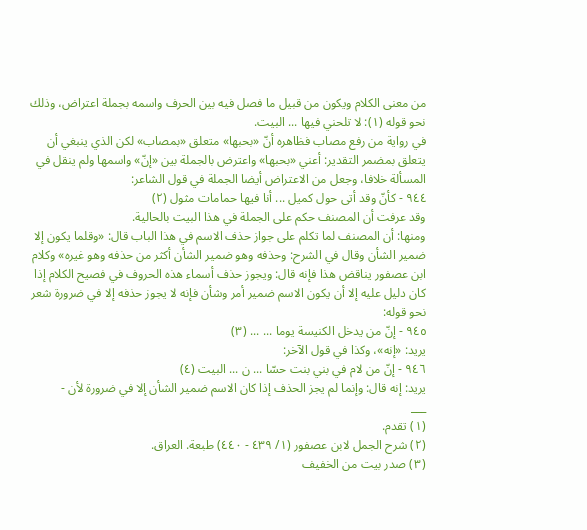من معنى الكلام ويكون من قبيل ما فصل فيه بين الحرف واسمه بجملة اعتراض، وذلك نحو قوله (١): لا تلحني فيها ... البيت.
في رواية من رفع مصاب فظاهره أنّ «بحبها» متعلق «بمصاب» لكن الذي ينبغي أن يتعلق بمضمر التقدير: أعني «بحبها» واعترض بالجملة بين «إنّ» واسمها ولم ينقل في المسألة خلافا، وجعل من الاعتراض أيضا الجملة في قول الشاعر:
٩٤٤ - كأنّ وقد أتى حول كميل ... أنا فيها حمامات مثول (٢)
وقد عرفت أن المصنف حكم على الجملة في هذا البيت بالحالية.
ومنها: أن المصنف لما تكلم على جواز حذف الاسم في هذا الباب قال: «وقلما يكون إلا ضمير الشأن وقال في الشرح: وحذفه وهو ضمير الشأن أكثر من حذفه وهو غيره» وكلام ابن عصفور يناقض هذا فإنه قال: ويجوز حذف أسماء هذه الحروف في فصيح الكلام إذا كان دليل عليه إلا أن يكون الاسم ضمير أمر وشأن فإنه لا يجوز حذفه إلا في ضرورة شعر نحو قوله:
٩٤٥ - إنّ من يدخل الكنيسة يوما ... ... (٣)
يريد: «إنه»، وكذا في قول الآخر:
٩٤٦ - إنّ من لام في بني بنت حسّا ... ن ... البيت (٤)
يريد: إنه قال: وإنما لم يجز الحذف إذا كان الاسم ضمير الشأن إلا في ضرورة لأن -
___
(١) تقدم.
(٢) شرح الجمل لابن عصفور (١/ ٤٣٩ - ٤٤٠) طبعة. العراق.
(٣) صدر بيت من الخفيف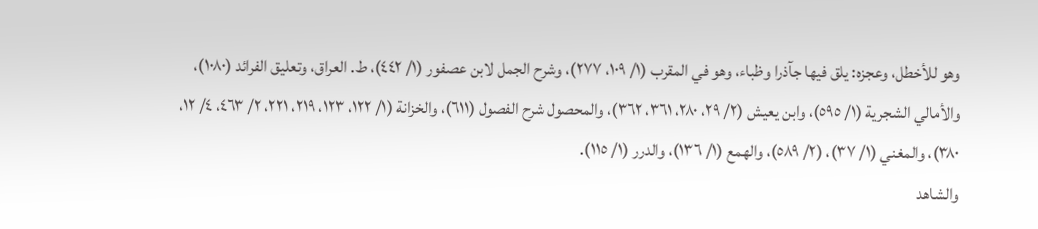وهو للأخطل، وعجزه: يلق فيها جآذرا وظباء، وهو في المقرب (١/ ١٠٩، ٢٧٧)، وشرح الجمل لابن عصفور (١/ ٤٤٢)، ط. العراق، وتعليق الفرائد (١٠٨٠)، والأمالي الشجرية (١/ ٥٩٥)، وابن يعيش (٢/ ٢٩، ٢٨٠، ٣٦١، ٣٦٢)، والمحصول شرح الفصول (٦١١)، والخزانة (١/ ١٢٢، ١٢٣، ٢١٩، ٢٢١، ٢/ ٤٦٣، ٤/ ١٢، ٣٨٠)، والمغني (١/ ٣٧)، (٢/ ٥٨٩)، والهمع (١/ ١٣٦)، والدرر (١/ ١١٥).
والشاهد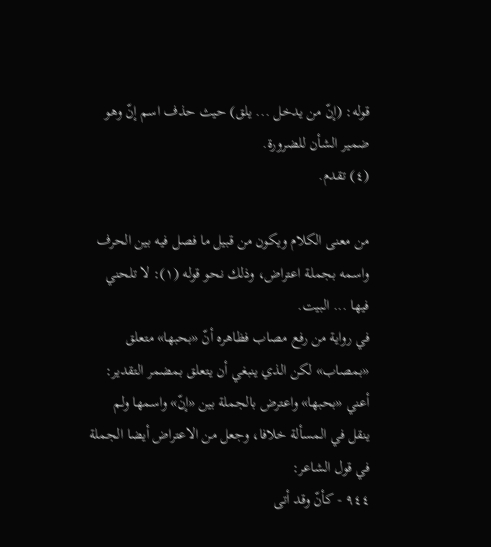قوله: (إنّ من يدخل ... يلق) حيث حذف اسم إنّ وهو ضمير الشأن للضرورة.
(٤) تقدم.

من معنى الكلام ويكون من قبيل ما فصل فيه بين الحرف واسمه بجملة اعتراض، وذلك نحو قوله (١): لا تلحني فيها ... البيت.
في رواية من رفع مصاب فظاهره أنّ «بحبها» متعلق «بمصاب» لكن الذي ينبغي أن يتعلق بمضمر التقدير: أعني «بحبها» واعترض بالجملة بين «إنّ» واسمها ولم ينقل في المسألة خلافا، وجعل من الاعتراض أيضا الجملة في قول الشاعر:
٩٤٤ - كأنّ وقد أتى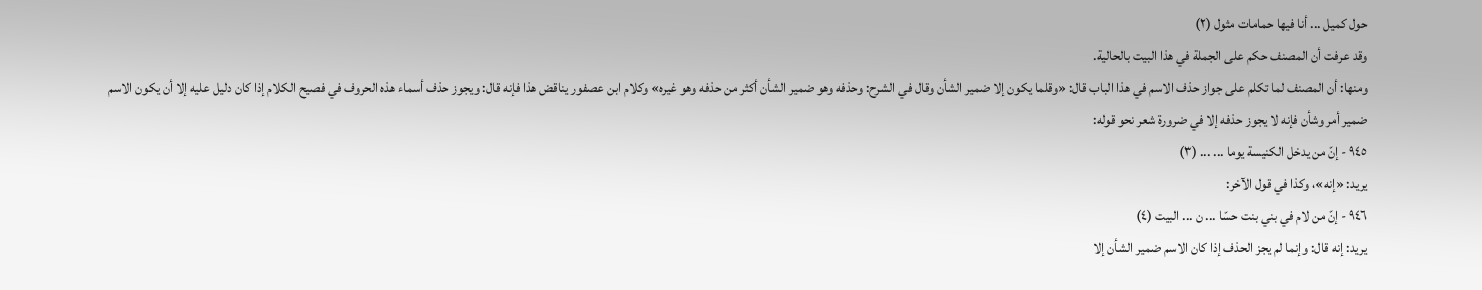حول كميل ... أنا فيها حمامات مثول (٢)
وقد عرفت أن المصنف حكم على الجملة في هذا البيت بالحالية.
ومنها: أن المصنف لما تكلم على جواز حذف الاسم في هذا الباب قال: «وقلما يكون إلا ضمير الشأن وقال في الشرح: وحذفه وهو ضمير الشأن أكثر من حذفه وهو غيره» وكلام ابن عصفور يناقض هذا فإنه قال: ويجوز حذف أسماء هذه الحروف في فصيح الكلام إذا كان دليل عليه إلا أن يكون الاسم ضمير أمر وشأن فإنه لا يجوز حذفه إلا في ضرورة شعر نحو قوله:
٩٤٥ - إنّ من يدخل الكنيسة يوما ... ... (٣)
يريد: «إنه»، وكذا في قول الآخر:
٩٤٦ - إنّ من لام في بني بنت حسّا ... ن ... البيت (٤)
يريد: إنه قال: وإنما لم يجز الحذف إذا كان الاسم ضمير الشأن إلا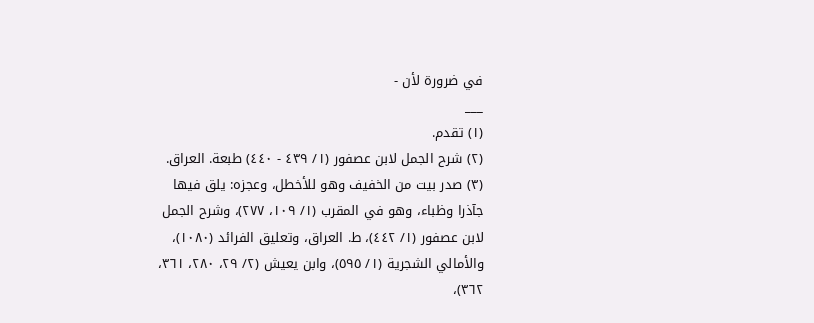في ضرورة لأن -
___
(١) تقدم.
(٢) شرح الجمل لابن عصفور (١/ ٤٣٩ - ٤٤٠) طبعة. العراق.
(٣) صدر بيت من الخفيف وهو للأخطل، وعجزه: يلق فيها جآذرا وظباء، وهو في المقرب (١/ ١٠٩، ٢٧٧)، وشرح الجمل لابن عصفور (١/ ٤٤٢)، ط. العراق، وتعليق الفرائد (١٠٨٠)، والأمالي الشجرية (١/ ٥٩٥)، وابن يعيش (٢/ ٢٩، ٢٨٠، ٣٦١، ٣٦٢)،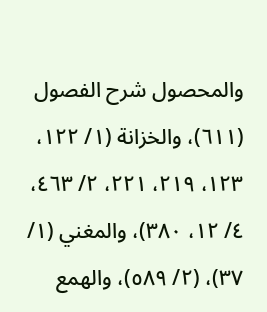والمحصول شرح الفصول (٦١١)، والخزانة (١/ ١٢٢، ١٢٣، ٢١٩، ٢٢١، ٢/ ٤٦٣، ٤/ ١٢، ٣٨٠)، والمغني (١/ ٣٧)، (٢/ ٥٨٩)، والهمع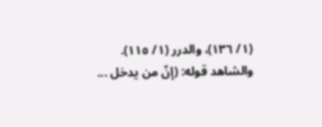(١/ ١٣٦)، والدرر (١/ ١١٥).
والشاهد قوله: (إنّ من يدخل ...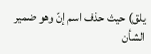يلق) حيث حذف اسم إنّ وهو ضمير الشأن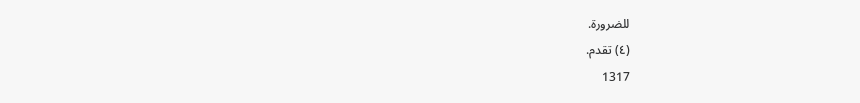للضرورة.
(٤) تقدم.
1317